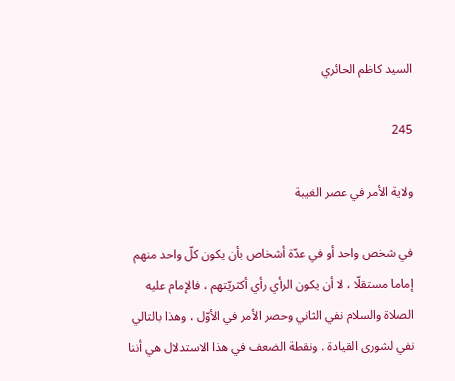السيد كاظم الحائري

245

ولاية الأمر في عصر الغيبة

في شخص واحد أو في عدّة أشخاص بأن يكون كلّ واحد منهم إماما مستقلّا ، لا أن يكون الرأي رأي أكثريّتهم ، فالإمام عليه الصلاة والسلام نفي الثاني وحصر الأمر في الأوّل ، وهذا بالتالي نفي لشورى القيادة . ونقطة الضعف في هذا الاستدلال هي أننا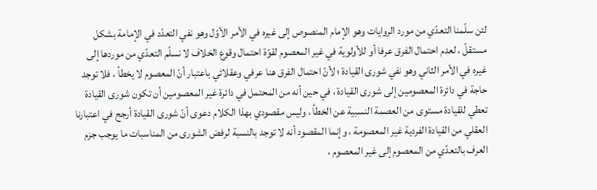لئن سلّمنا التعدّي من مورد الروايات وهو الإمام المنصوص إلى غيره في الأمر الأوّل وهو نفي التعدّد في الإمامة بشكل مستقلّ ، لعدم احتمال الفرق عرفا أو للأولوية في غير المعصوم لقوّة احتمال وقوع الخلاف لا نسلّم التعدّي من موردها إلى غيره في الأمر الثاني وهو نفي شورى القيادة ؛ لأنّ احتمال الفرق هنا عرفي وعقلائي باعتبار أنّ المعصوم لا يخطأ ، فلا توجد حاجة في دائرة المعصومين إلى شورى القيادة ، في حين أنه من المحتمل في دائرة غير المعصومين أن تكون شورى القيادة تعطي للقيادة مستوى من العصمة النسبية عن الخطأ ، وليس مقصودي بهذا الكلام دعوى أنّ شورى القيادة أرجح في اعتبارنا العقلي من القيادة الفردية غير المعصومة ، وإنما المقصود أنه لا توجد بالنسبة لرفض الشورى من المناسبات ما يوجب جزم العرف بالتعدّي من المعصوم إلى غير المعصوم ،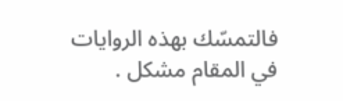فالتمسّك بهذه الروايات في المقام مشكل .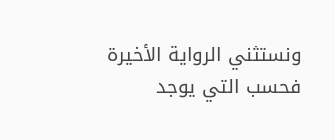ونستثني الرواية الأخيرة فحسب التي يوجد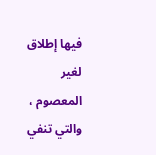فيها إطلاق لغير المعصوم ، والتي تنفي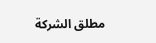مطلق الشركة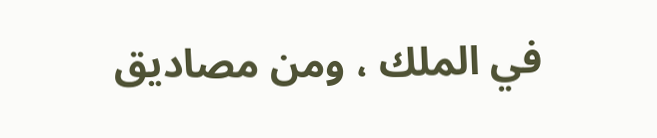في الملك ، ومن مصاديق